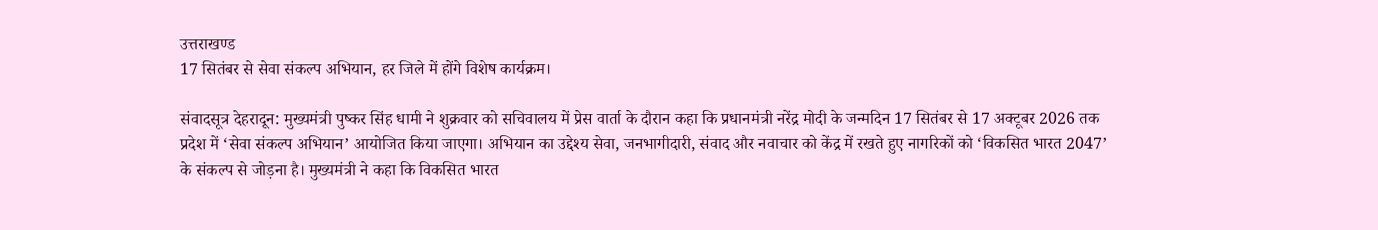उत्तराखण्ड
17 सितंबर से सेवा संकल्प अभियान, हर जिले में होंगे विशेष कार्यक्रम।

संवादसूत्र देहरादून: मुख्यमंत्री पुष्कर सिंह धामी ने शुक्रवार को सचिवालय में प्रेस वार्ता के दौरान कहा कि प्रधानमंत्री नरेंद्र मोदी के जन्मदिन 17 सितंबर से 17 अक्टूबर 2026 तक प्रदेश में ‘सेवा संकल्प अभियान’ आयोजित किया जाएगा। अभियान का उद्देश्य सेवा, जनभागीदारी, संवाद और नवाचार को केंद्र में रखते हुए नागरिकों को ‘विकसित भारत 2047’ के संकल्प से जोड़ना है। मुख्यमंत्री ने कहा कि विकसित भारत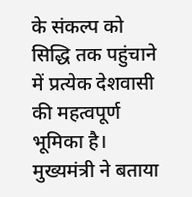के संकल्प को सिद्धि तक पहुंचाने में प्रत्येक देशवासी की महत्वपूर्ण भूमिका है।
मुख्यमंत्री ने बताया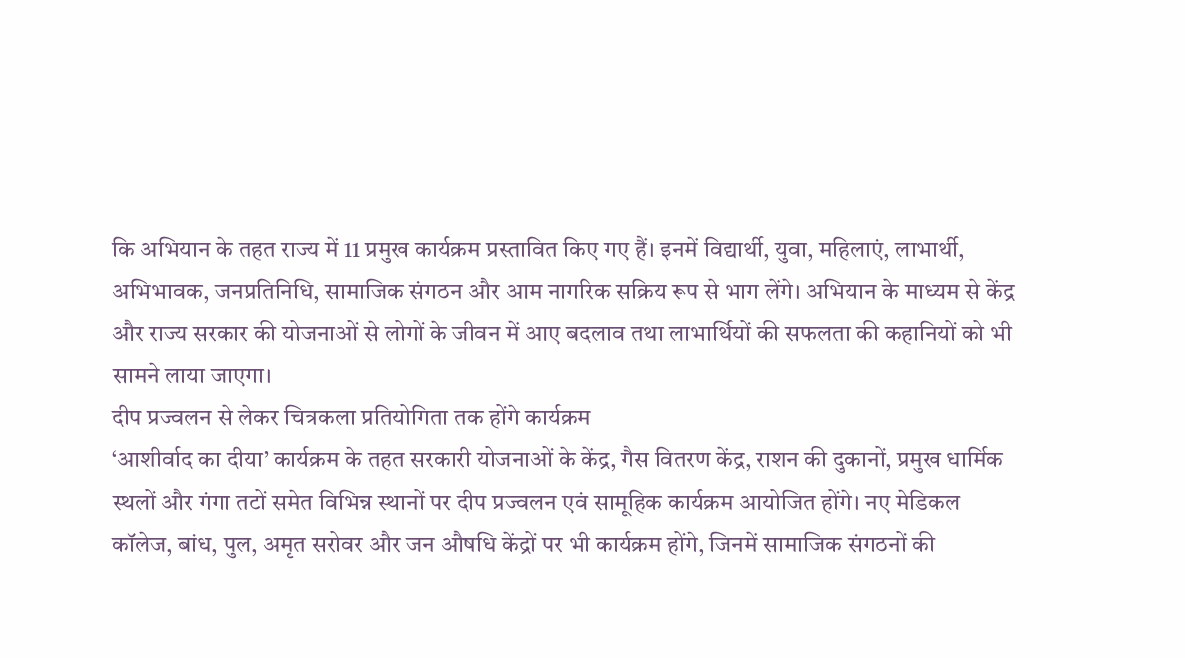कि अभियान के तहत राज्य में 11 प्रमुख कार्यक्रम प्रस्तावित किए गए हैं। इनमें विद्यार्थी, युवा, महिलाएं, लाभार्थी, अभिभावक, जनप्रतिनिधि, सामाजिक संगठन और आम नागरिक सक्रिय रूप से भाग लेंगे। अभियान के माध्यम से केंद्र और राज्य सरकार की योजनाओं से लोगों के जीवन में आए बदलाव तथा लाभार्थियों की सफलता की कहानियों को भी सामने लाया जाएगा।
दीप प्रज्वलन से लेकर चित्रकला प्रतियोगिता तक होंगे कार्यक्रम
‘आशीर्वाद का दीया’ कार्यक्रम के तहत सरकारी योजनाओं के केंद्र, गैस वितरण केंद्र, राशन की दुकानों, प्रमुख धार्मिक स्थलों और गंगा तटों समेत विभिन्न स्थानों पर दीप प्रज्वलन एवं सामूहिक कार्यक्रम आयोजित होंगे। नए मेडिकल कॉलेज, बांध, पुल, अमृत सरोवर और जन औषधि केंद्रों पर भी कार्यक्रम होंगे, जिनमें सामाजिक संगठनों की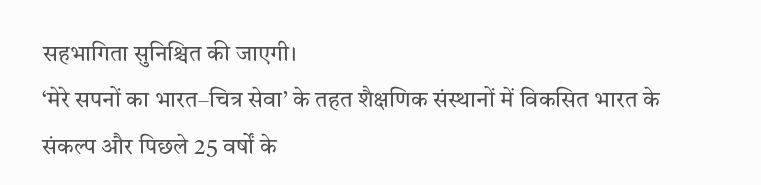सहभागिता सुनिश्चित की जाएगी।
‘मेरे सपनों का भारत–चित्र सेवा’ के तहत शैक्षणिक संस्थानों में विकसित भारत के संकल्प और पिछले 25 वर्षों के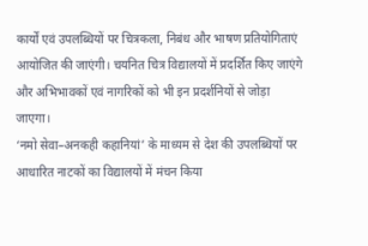कार्यों एवं उपलब्धियों पर चित्रकला, निबंध और भाषण प्रतियोगिताएं आयोजित की जाएंगी। चयनित चित्र विद्यालयों में प्रदर्शित किए जाएंगे और अभिभावकों एवं नागरिकों को भी इन प्रदर्शनियों से जोड़ा जाएगा।
‘नमो सेवा–अनकही कहानियां’ के माध्यम से देश की उपलब्धियों पर आधारित नाटकों का विद्यालयों में मंचन किया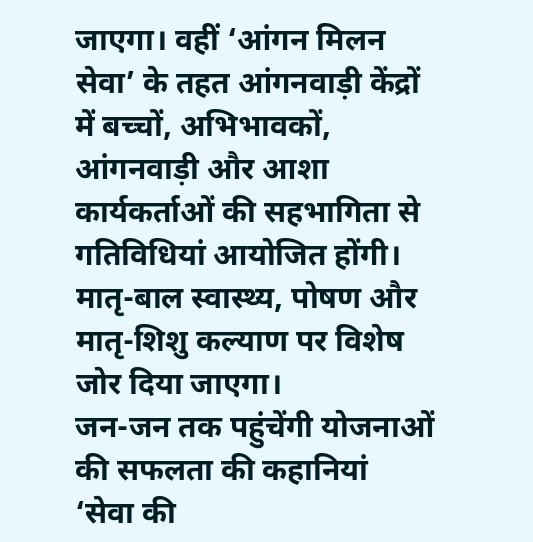जाएगा। वहीं ‘आंगन मिलन सेवा’ के तहत आंगनवाड़ी केंद्रों में बच्चों, अभिभावकों, आंगनवाड़ी और आशा कार्यकर्ताओं की सहभागिता से गतिविधियां आयोजित होंगी। मातृ-बाल स्वास्थ्य, पोषण और मातृ-शिशु कल्याण पर विशेष जोर दिया जाएगा।
जन-जन तक पहुंचेंगी योजनाओं की सफलता की कहानियां
‘सेवा की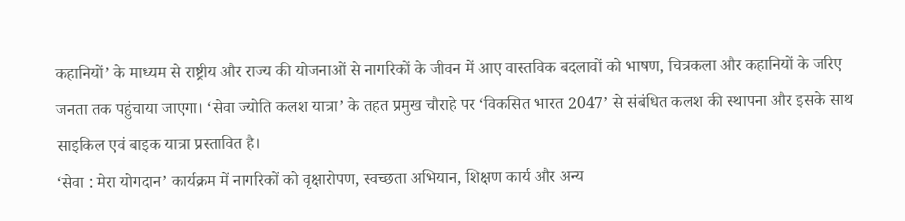कहानियों’ के माध्यम से राष्ट्रीय और राज्य की योजनाओं से नागरिकों के जीवन में आए वास्तविक बदलावों को भाषण, चित्रकला और कहानियों के जरिए जनता तक पहुंचाया जाएगा। ‘सेवा ज्योति कलश यात्रा’ के तहत प्रमुख चौराहे पर ‘विकसित भारत 2047’ से संबंधित कलश की स्थापना और इसके साथ साइकिल एवं बाइक यात्रा प्रस्तावित है।
‘सेवा : मेरा योगदान’ कार्यक्रम में नागरिकों को वृक्षारोपण, स्वच्छता अभियान, शिक्षण कार्य और अन्य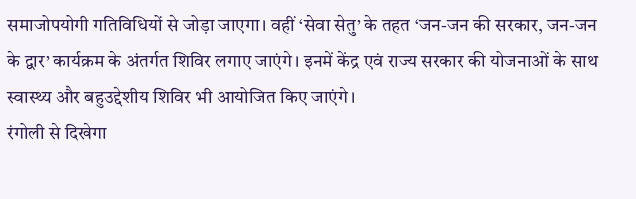समाजोपयोगी गतिविधियों से जोड़ा जाएगा। वहीं ‘सेवा सेतु’ के तहत ‘जन-जन की सरकार, जन-जन के द्वार’ कार्यक्रम के अंतर्गत शिविर लगाए जाएंगे। इनमें केंद्र एवं राज्य सरकार की योजनाओं के साथ स्वास्थ्य और बहुउद्देशीय शिविर भी आयोजित किए जाएंगे।
रंगोली से दिखेगा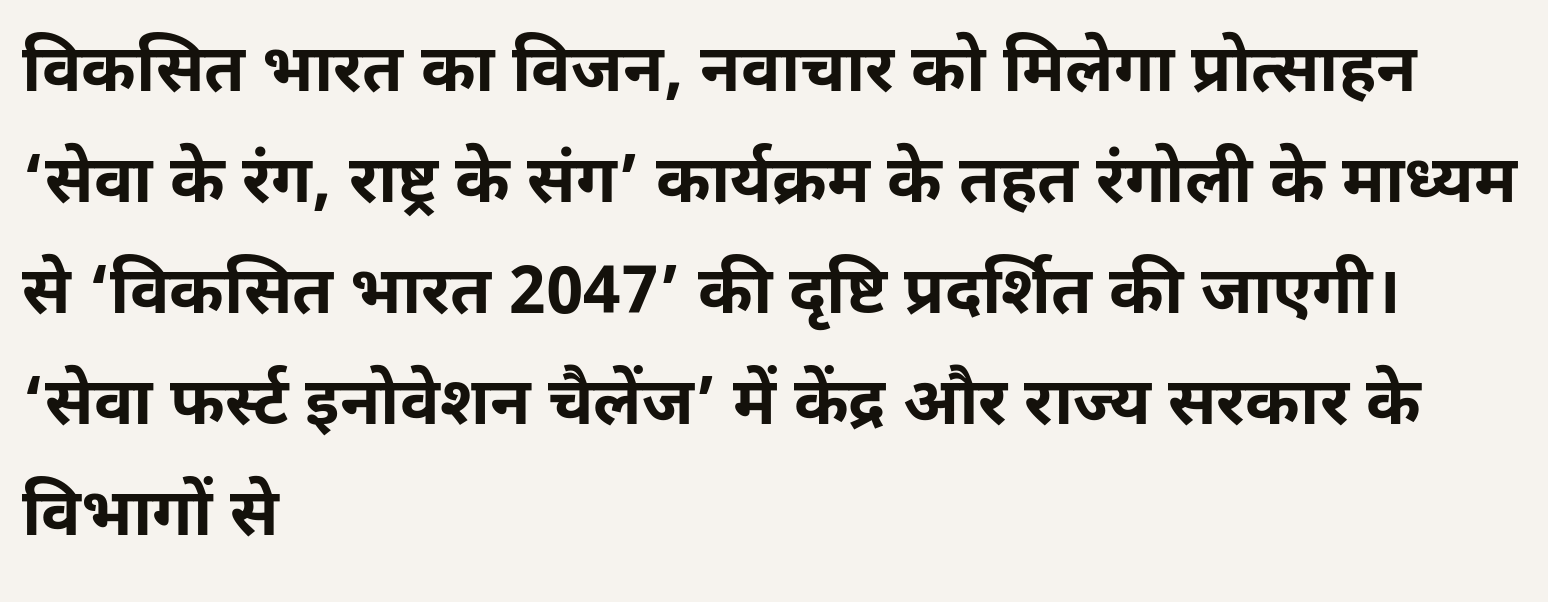विकसित भारत का विजन, नवाचार को मिलेगा प्रोत्साहन
‘सेवा के रंग, राष्ट्र के संग’ कार्यक्रम के तहत रंगोली के माध्यम से ‘विकसित भारत 2047’ की दृष्टि प्रदर्शित की जाएगी। ‘सेवा फर्स्ट इनोवेशन चैलेंज’ में केंद्र और राज्य सरकार के विभागों से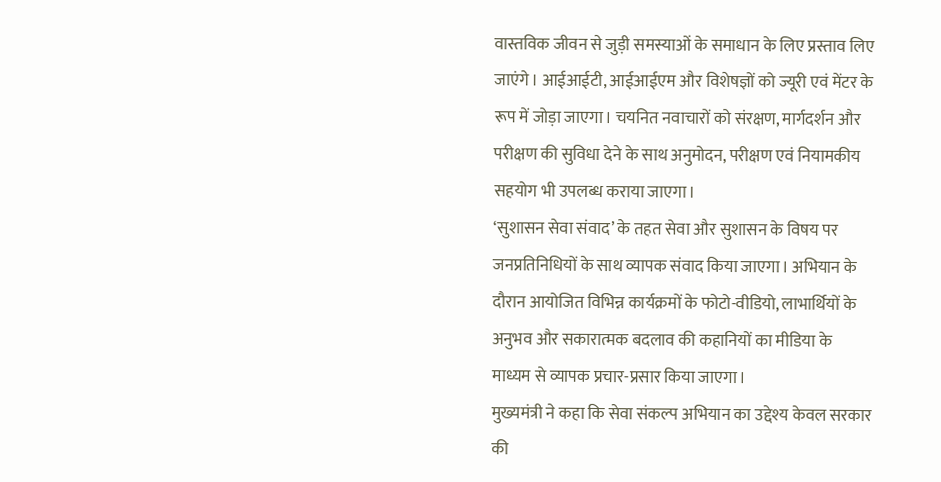वास्तविक जीवन से जुड़ी समस्याओं के समाधान के लिए प्रस्ताव लिए जाएंगे। आईआईटी, आईआईएम और विशेषज्ञों को ज्यूरी एवं मेंटर के रूप में जोड़ा जाएगा। चयनित नवाचारों को संरक्षण, मार्गदर्शन और परीक्षण की सुविधा देने के साथ अनुमोदन, परीक्षण एवं नियामकीय सहयोग भी उपलब्ध कराया जाएगा।
‘सुशासन सेवा संवाद’ के तहत सेवा और सुशासन के विषय पर जनप्रतिनिधियों के साथ व्यापक संवाद किया जाएगा। अभियान के दौरान आयोजित विभिन्न कार्यक्रमों के फोटो-वीडियो, लाभार्थियों के अनुभव और सकारात्मक बदलाव की कहानियों का मीडिया के माध्यम से व्यापक प्रचार-प्रसार किया जाएगा।
मुख्यमंत्री ने कहा कि सेवा संकल्प अभियान का उद्देश्य केवल सरकार की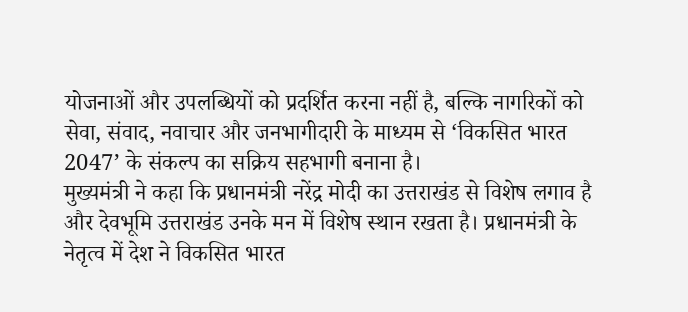योजनाओं और उपलब्धियों को प्रदर्शित करना नहीं है, बल्कि नागरिकों को सेवा, संवाद, नवाचार और जनभागीदारी के माध्यम से ‘विकसित भारत 2047’ के संकल्प का सक्रिय सहभागी बनाना है।
मुख्यमंत्री ने कहा कि प्रधानमंत्री नरेंद्र मोदी का उत्तराखंड से विशेष लगाव है और देवभूमि उत्तराखंड उनके मन में विशेष स्थान रखता है। प्रधानमंत्री के नेतृत्व में देश ने विकसित भारत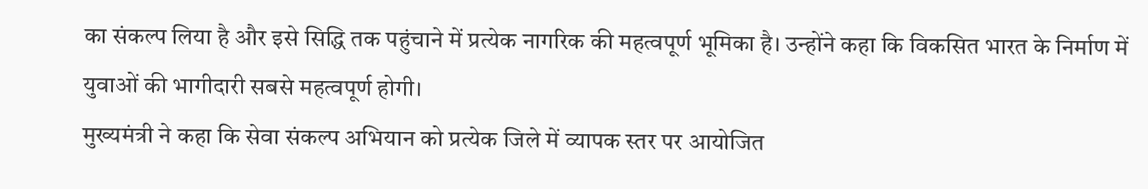का संकल्प लिया है और इसे सिद्धि तक पहुंचाने में प्रत्येक नागरिक की महत्वपूर्ण भूमिका है। उन्होंने कहा कि विकसित भारत के निर्माण में युवाओं की भागीदारी सबसे महत्वपूर्ण होगी।
मुख्यमंत्री ने कहा कि सेवा संकल्प अभियान को प्रत्येक जिले में व्यापक स्तर पर आयोजित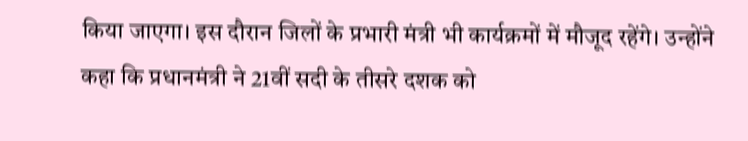किया जाएगा। इस दौरान जिलों के प्रभारी मंत्री भी कार्यक्रमों में मौजूद रहेंगे। उन्होंने कहा कि प्रधानमंत्री ने 21वीं सदी के तीसरे दशक को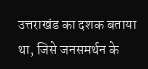उत्तराखंड का दशक बताया था, जिसे जनसमर्थन के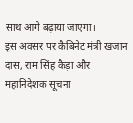साथ आगे बढ़ाया जाएगा।
इस अवसर पर कैबिनेट मंत्री खजान दास, राम सिंह कैड़ा और महानिदेशक सूचना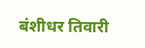बंशीधर तिवारी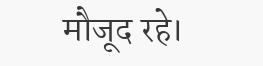मौजूद रहे।